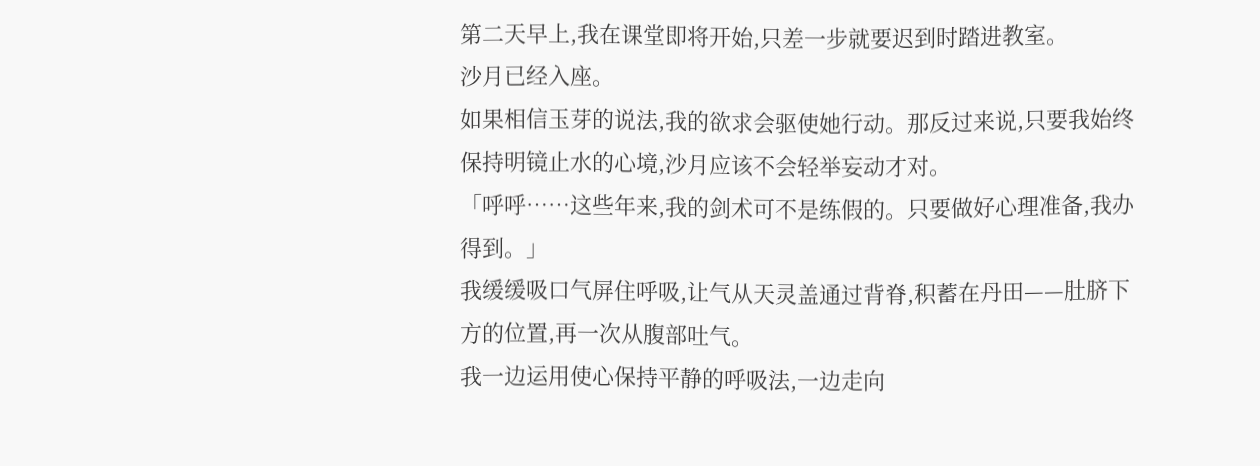第二天早上,我在课堂即将开始,只差一步就要迟到时踏进教室。
沙月已经入座。
如果相信玉芽的说法,我的欲求会驱使她行动。那反过来说,只要我始终保持明镜止水的心境,沙月应该不会轻举妄动才对。
「呼呼……这些年来,我的剑术可不是练假的。只要做好心理准备,我办得到。」
我缓缓吸口气屏住呼吸,让气从天灵盖通过背脊,积蓄在丹田——肚脐下方的位置,再一次从腹部吐气。
我一边运用使心保持平静的呼吸法,一边走向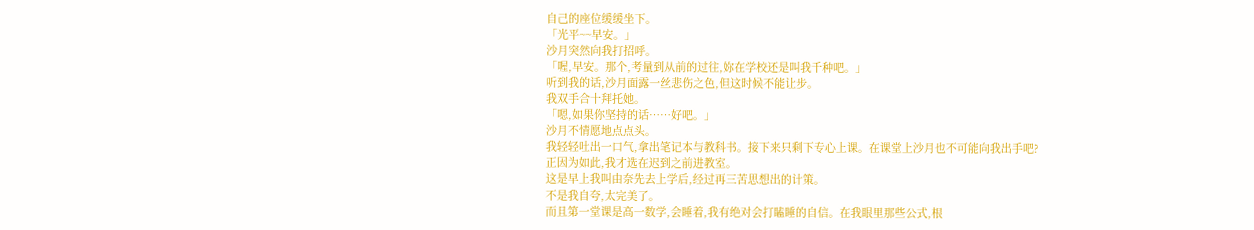自己的座位缓缓坐下。
「光平~~早安。」
沙月突然向我打招呼。
「喔,早安。那个,考量到从前的过往,妳在学校还是叫我千种吧。」
听到我的话,沙月面露一丝悲伤之色,但这时候不能让步。
我双手合十拜托她。
「嗯,如果你坚持的话……好吧。」
沙月不情愿地点点头。
我轻轻吐出一口气,拿出笔记本与教科书。接下来只剩下专心上课。在课堂上沙月也不可能向我出手吧?
正因为如此,我才选在迟到之前进教室。
这是早上我叫由奈先去上学后,经过再三苦思想出的计策。
不是我自夸,太完美了。
而且第一堂课是高一数学,会睡着,我有绝对会打瞌睡的自信。在我眼里那些公式,根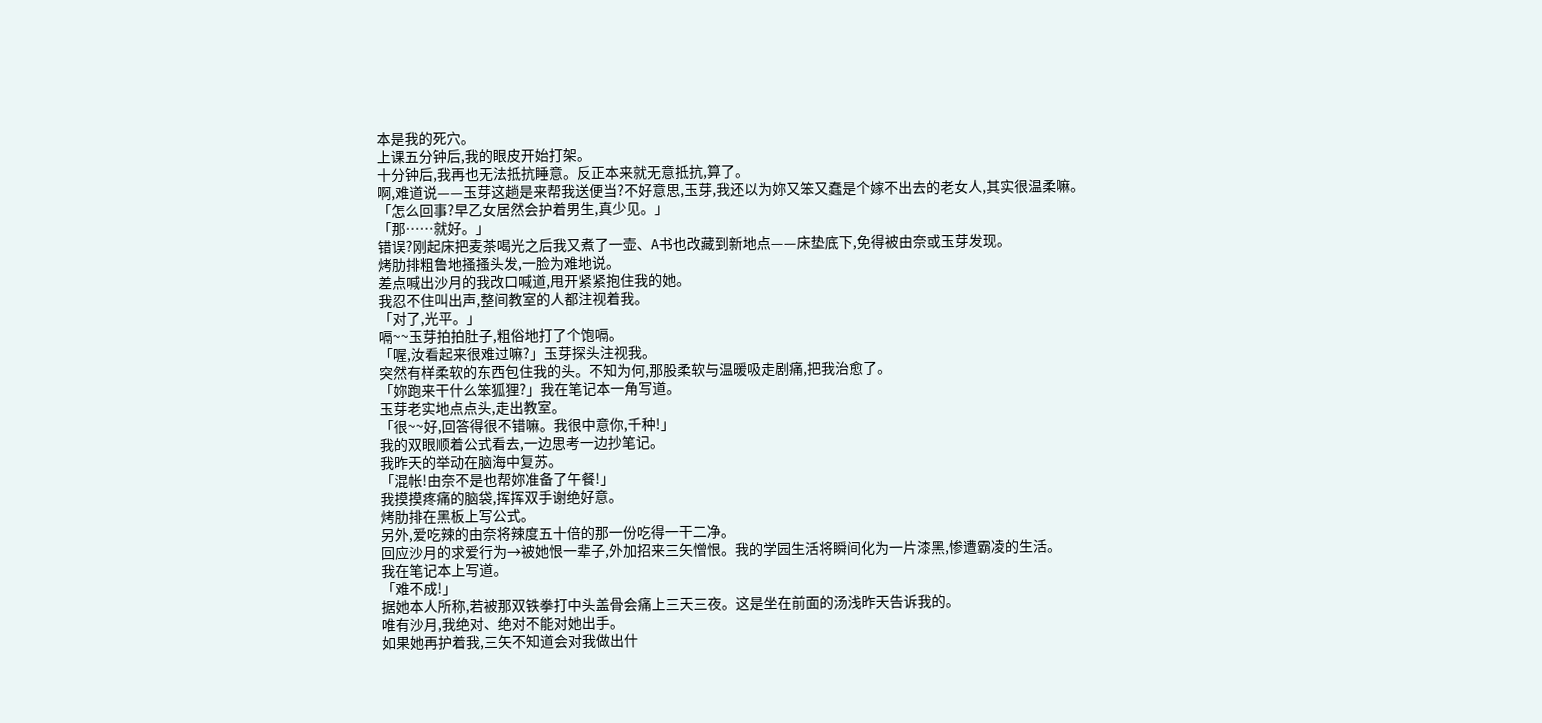本是我的死穴。
上课五分钟后,我的眼皮开始打架。
十分钟后,我再也无法抵抗睡意。反正本来就无意抵抗,算了。
啊,难道说——玉芽这趟是来帮我送便当?不好意思,玉芽,我还以为妳又笨又蠢是个嫁不出去的老女人,其实很温柔嘛。
「怎么回事?早乙女居然会护着男生,真少见。」
「那……就好。」
错误?刚起床把麦茶喝光之后我又煮了一壶、A书也改藏到新地点——床垫底下,免得被由奈或玉芽发现。
烤肋排粗鲁地搔搔头发,一脸为难地说。
差点喊出沙月的我改口喊道,甩开紧紧抱住我的她。
我忍不住叫出声,整间教室的人都注视着我。
「对了,光平。」
嗝~~玉芽拍拍肚子,粗俗地打了个饱嗝。
「喔,汝看起来很难过嘛?」玉芽探头注视我。
突然有样柔软的东西包住我的头。不知为何,那股柔软与温暖吸走剧痛,把我治愈了。
「妳跑来干什么笨狐狸?」我在笔记本一角写道。
玉芽老实地点点头,走出教室。
「很~~好,回答得很不错嘛。我很中意你,千种!」
我的双眼顺着公式看去,一边思考一边抄笔记。
我昨天的举动在脑海中复苏。
「混帐!由奈不是也帮妳准备了午餐!」
我摸摸疼痛的脑袋,挥挥双手谢绝好意。
烤肋排在黑板上写公式。
另外,爱吃辣的由奈将辣度五十倍的那一份吃得一干二净。
回应沙月的求爱行为→被她恨一辈子,外加招来三矢憎恨。我的学园生活将瞬间化为一片漆黑,惨遭霸凌的生活。
我在笔记本上写道。
「难不成!」
据她本人所称,若被那双铁拳打中头盖骨会痛上三天三夜。这是坐在前面的汤浅昨天告诉我的。
唯有沙月,我绝对、绝对不能对她出手。
如果她再护着我,三矢不知道会对我做出什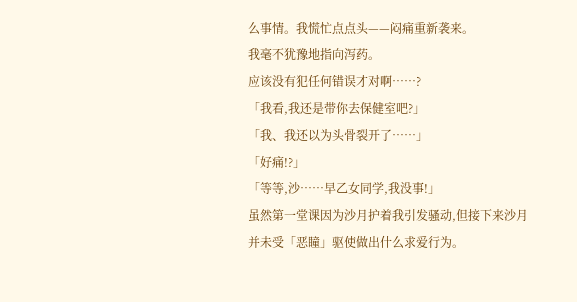么事情。我慌忙点点头——闷痛重新袭来。
我毫不犹豫地指向泻药。
应该没有犯任何错误才对啊……?
「我看,我还是带你去保健室吧?」
「我、我还以为头骨裂开了……」
「好痛!?」
「等等,沙……早乙女同学,我没事!」
虽然第一堂课因为沙月护着我引发骚动,但接下来沙月并未受「恶瞳」驱使做出什么求爱行为。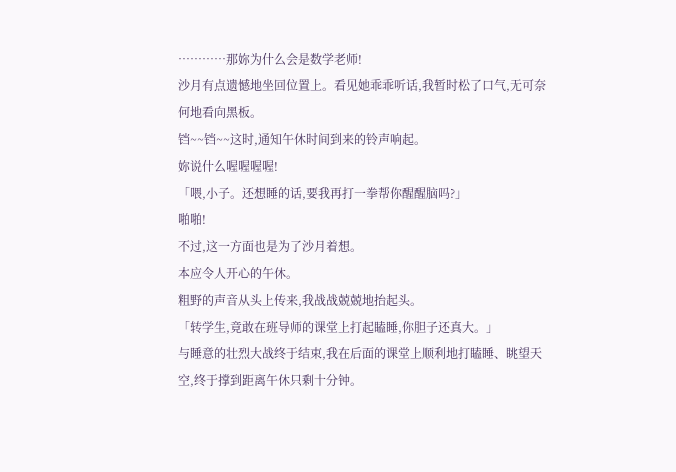…………那妳为什么会是数学老师!
沙月有点遗憾地坐回位置上。看见她乖乖听话,我暂时松了口气,无可奈何地看向黑板。
铛~~铛~~这时,通知午休时间到来的铃声响起。
妳说什么喔喔喔喔!
「喂,小子。还想睡的话,要我再打一拳帮你醒醒脑吗?」
啪啪!
不过,这一方面也是为了沙月着想。
本应令人开心的午休。
粗野的声音从头上传来,我战战兢兢地抬起头。
「转学生,竟敢在班导师的课堂上打起瞌睡,你胆子还真大。」
与睡意的壮烈大战终于结束,我在后面的课堂上顺利地打瞌睡、眺望天空,终于撑到距离午休只剩十分钟。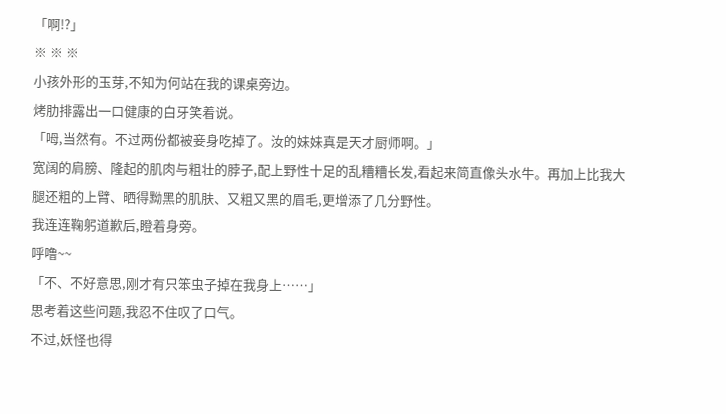「啊!?」
※ ※ ※
小孩外形的玉芽,不知为何站在我的课桌旁边。
烤肋排露出一口健康的白牙笑着说。
「呣,当然有。不过两份都被妾身吃掉了。汝的妹妹真是天才厨师啊。」
宽阔的肩膀、隆起的肌肉与粗壮的脖子,配上野性十足的乱糟糟长发,看起来简直像头水牛。再加上比我大腿还粗的上臂、晒得黝黑的肌肤、又粗又黑的眉毛,更增添了几分野性。
我连连鞠躬道歉后,瞪着身旁。
呼噜~~
「不、不好意思,刚才有只笨虫子掉在我身上……」
思考着这些问题,我忍不住叹了口气。
不过,妖怪也得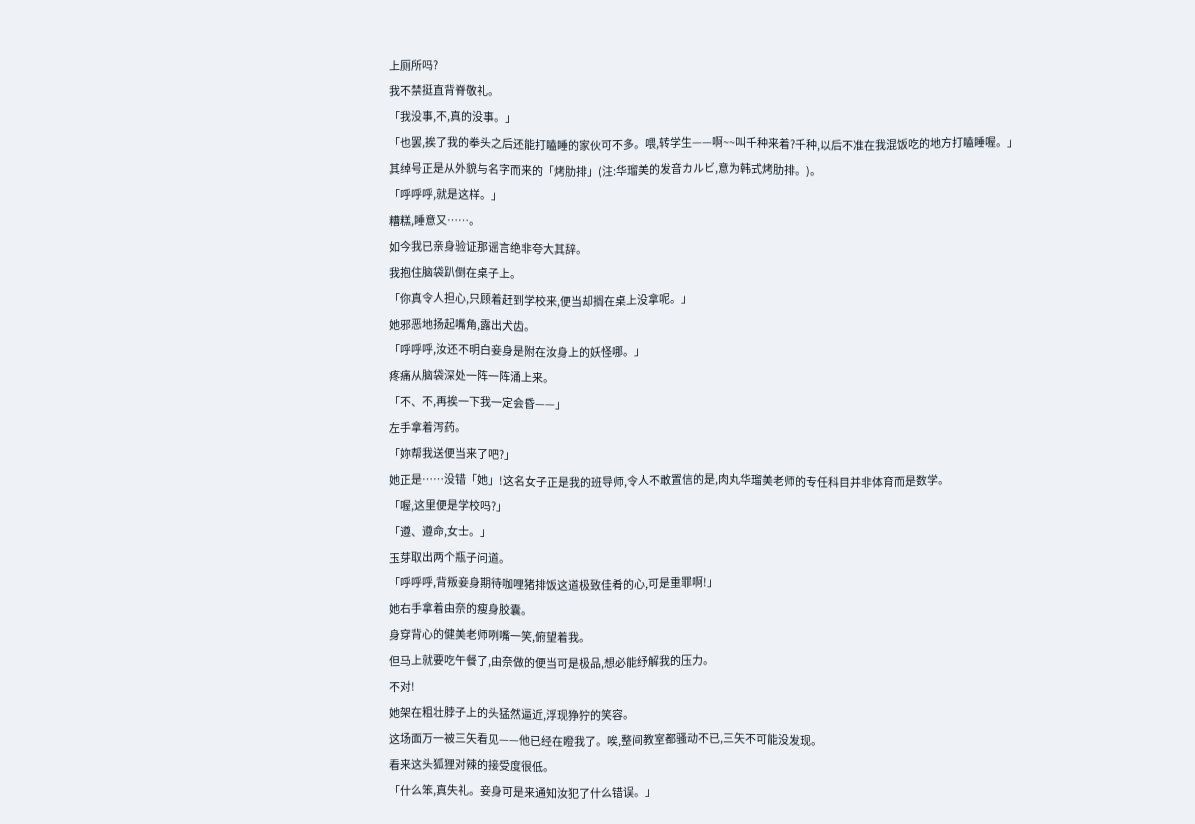上厕所吗?
我不禁挺直背脊敬礼。
「我没事,不,真的没事。」
「也罢,挨了我的拳头之后还能打瞌睡的家伙可不多。喂,转学生——啊~~叫千种来着?千种,以后不准在我混饭吃的地方打瞌睡喔。」
其绰号正是从外貌与名字而来的「烤肋排」(注:华瑠美的发音カルビ,意为韩式烤肋排。)。
「呼呼呼,就是这样。」
糟糕,睡意又……。
如今我已亲身验证那谣言绝非夸大其辞。
我抱住脑袋趴倒在桌子上。
「你真令人担心,只顾着赶到学校来,便当却搁在桌上没拿呢。」
她邪恶地扬起嘴角,露出犬齿。
「呼呼呼,汝还不明白妾身是附在汝身上的妖怪哪。」
疼痛从脑袋深处一阵一阵涌上来。
「不、不,再挨一下我一定会昏——」
左手拿着泻药。
「妳帮我送便当来了吧?」
她正是……没错「她」!这名女子正是我的班导师,令人不敢置信的是,肉丸华瑠美老师的专任科目并非体育而是数学。
「喔,这里便是学校吗?」
「遵、遵命,女士。」
玉芽取出两个瓶子问道。
「呼呼呼,背叛妾身期待咖哩猪排饭这道极致佳肴的心,可是重罪啊!」
她右手拿着由奈的瘦身胶囊。
身穿背心的健美老师咧嘴一笑,俯望着我。
但马上就要吃午餐了,由奈做的便当可是极品,想必能纾解我的压力。
不对!
她架在粗壮脖子上的头猛然逼近,浮现狰狞的笑容。
这场面万一被三矢看见——他已经在瞪我了。唉,整间教室都骚动不已,三矢不可能没发现。
看来这头狐狸对辣的接受度很低。
「什么笨,真失礼。妾身可是来通知汝犯了什么错误。」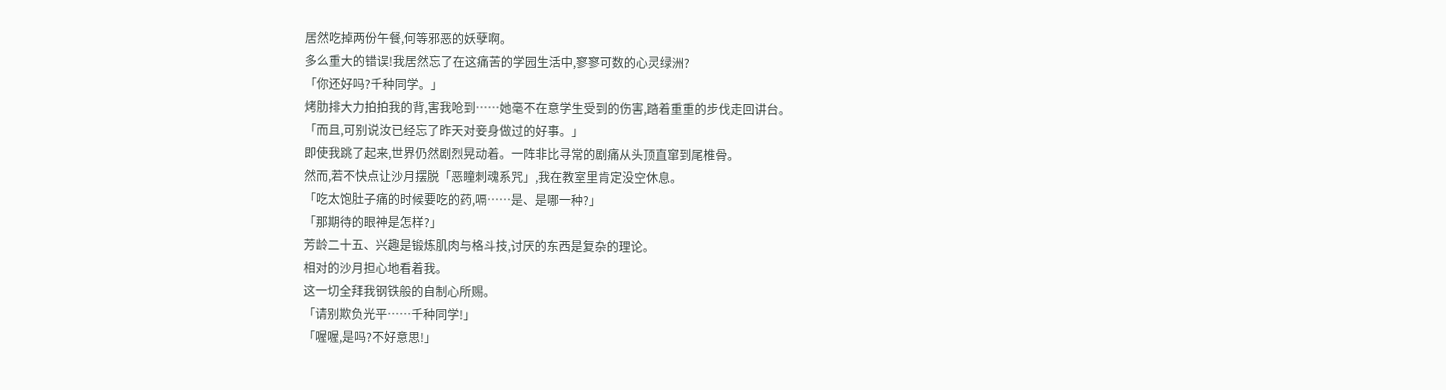居然吃掉两份午餐,何等邪恶的妖孽啊。
多么重大的错误!我居然忘了在这痛苦的学园生活中,寥寥可数的心灵绿洲?
「你还好吗?千种同学。」
烤肋排大力拍拍我的背,害我呛到……她毫不在意学生受到的伤害,踏着重重的步伐走回讲台。
「而且,可别说汝已经忘了昨天对妾身做过的好事。」
即使我跳了起来,世界仍然剧烈晃动着。一阵非比寻常的剧痛从头顶直窜到尾椎骨。
然而,若不快点让沙月摆脱「恶瞳刺魂系咒」,我在教室里肯定没空休息。
「吃太饱肚子痛的时候要吃的药,嗝……是、是哪一种?」
「那期待的眼神是怎样?」
芳龄二十五、兴趣是锻炼肌肉与格斗技,讨厌的东西是复杂的理论。
相对的沙月担心地看着我。
这一切全拜我钢铁般的自制心所赐。
「请别欺负光平……千种同学!」
「喔喔,是吗?不好意思!」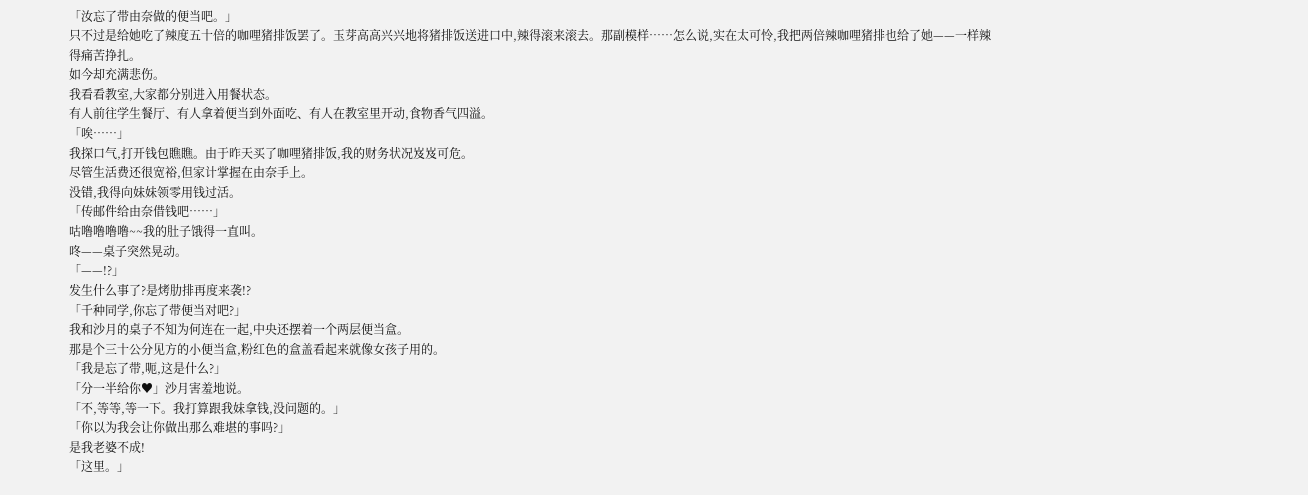「汝忘了带由奈做的便当吧。」
只不过是给她吃了辣度五十倍的咖哩猪排饭罢了。玉芽高高兴兴地将猪排饭送进口中,辣得滚来滚去。那副模样……怎么说,实在太可怜,我把两倍辣咖哩猪排也给了她——一样辣得痛苦挣扎。
如今却充满悲伤。
我看看教室,大家都分别进入用餐状态。
有人前往学生餐厅、有人拿着便当到外面吃、有人在教室里开动,食物香气四溢。
「唉……」
我探口气,打开钱包瞧瞧。由于昨天买了咖哩猪排饭,我的财务状况岌岌可危。
尽管生活费还很宽裕,但家计掌握在由奈手上。
没错,我得向妹妹领零用钱过活。
「传邮件给由奈借钱吧……」
咕噜噜噜噜~~我的肚子饿得一直叫。
咚——桌子突然晃动。
「——!?」
发生什么事了?是烤肋排再度来袭!?
「千种同学,你忘了带便当对吧?」
我和沙月的桌子不知为何连在一起,中央还摆着一个两层便当盒。
那是个三十公分见方的小便当盒,粉红色的盒盖看起来就像女孩子用的。
「我是忘了带,呃,这是什么?」
「分一半给你♥」沙月害羞地说。
「不,等等,等一下。我打算跟我妹拿钱,没问题的。」
「你以为我会让你做出那么难堪的事吗?」
是我老婆不成!
「这里。」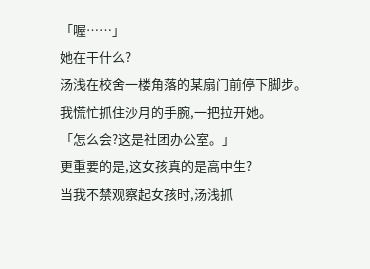「喔……」
她在干什么?
汤浅在校舍一楼角落的某扇门前停下脚步。
我慌忙抓住沙月的手腕,一把拉开她。
「怎么会?这是社团办公室。」
更重要的是,这女孩真的是高中生?
当我不禁观察起女孩时,汤浅抓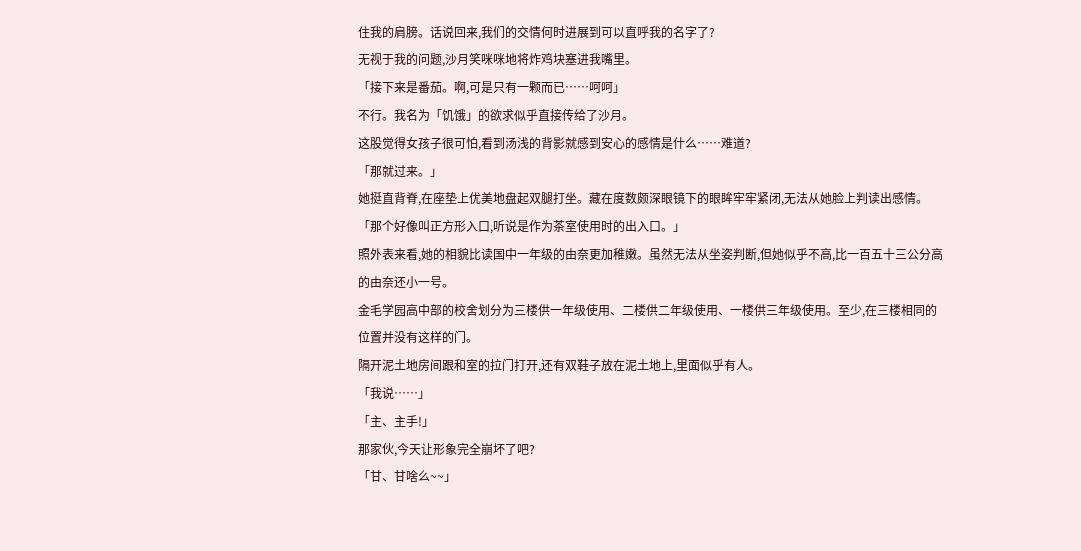住我的肩膀。话说回来,我们的交情何时进展到可以直呼我的名字了?
无视于我的问题,沙月笑咪咪地将炸鸡块塞进我嘴里。
「接下来是番茄。啊,可是只有一颗而已……呵呵」
不行。我名为「饥饿」的欲求似乎直接传给了沙月。
这股觉得女孩子很可怕,看到汤浅的背影就感到安心的感情是什么……难道?
「那就过来。」
她挺直背脊,在座垫上优美地盘起双腿打坐。藏在度数颇深眼镜下的眼眸牢牢紧闭,无法从她脸上判读出感情。
「那个好像叫正方形入口,听说是作为茶室使用时的出入口。」
照外表来看,她的相貌比读国中一年级的由奈更加稚嫩。虽然无法从坐姿判断,但她似乎不高,比一百五十三公分高的由奈还小一号。
金毛学园高中部的校舍划分为三楼供一年级使用、二楼供二年级使用、一楼供三年级使用。至少,在三楼相同的位置并没有这样的门。
隔开泥土地房间跟和室的拉门打开,还有双鞋子放在泥土地上,里面似乎有人。
「我说……」
「主、主手!」
那家伙,今天让形象完全崩坏了吧?
「甘、甘啥么~~」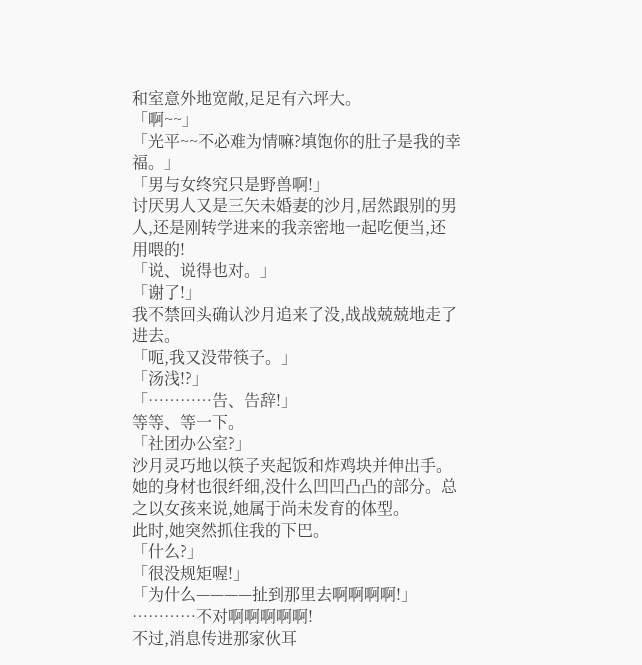和室意外地宽敞,足足有六坪大。
「啊~~」
「光平~~不必难为情嘛?填饱你的肚子是我的幸福。」
「男与女终究只是野兽啊!」
讨厌男人又是三矢未婚妻的沙月,居然跟别的男人,还是刚转学进来的我亲密地一起吃便当,还用喂的!
「说、说得也对。」
「谢了!」
我不禁回头确认沙月追来了没,战战兢兢地走了进去。
「呃,我又没带筷子。」
「汤浅!?」
「…………告、告辞!」
等等、等一下。
「社团办公室?」
沙月灵巧地以筷子夹起饭和炸鸡块并伸出手。
她的身材也很纤细,没什么凹凹凸凸的部分。总之以女孩来说,她属于尚未发育的体型。
此时,她突然抓住我的下巴。
「什么?」
「很没规矩喔!」
「为什么————扯到那里去啊啊啊啊!」
…………不对啊啊啊啊啊!
不过,消息传进那家伙耳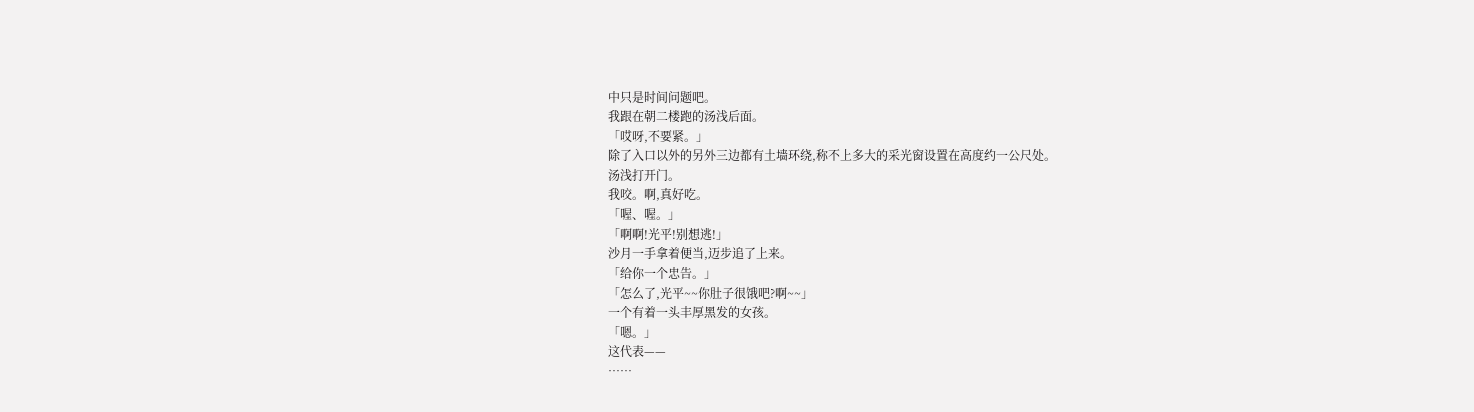中只是时间问题吧。
我跟在朝二楼跑的汤浅后面。
「哎呀,不要紧。」
除了入口以外的另外三边都有土墙环绕,称不上多大的采光窗设置在高度约一公尺处。
汤浅打开门。
我咬。啊,真好吃。
「喔、喔。」
「啊啊!光平!别想逃!」
沙月一手拿着便当,迈步追了上来。
「给你一个忠告。」
「怎么了,光平~~你肚子很饿吧?啊~~」
一个有着一头丰厚黑发的女孩。
「嗯。」
这代表——
……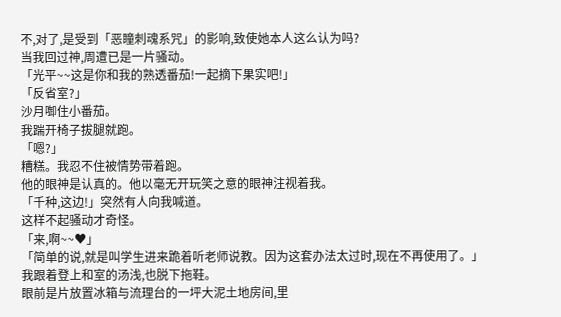不,对了,是受到「恶瞳刺魂系咒」的影响,致使她本人这么认为吗?
当我回过神,周遭已是一片骚动。
「光平~~这是你和我的熟透番茄!一起摘下果实吧!」
「反省室?」
沙月啣住小番茄。
我踹开椅子拔腿就跑。
「嗯?」
糟糕。我忍不住被情势带着跑。
他的眼神是认真的。他以毫无开玩笑之意的眼神注视着我。
「千种,这边!」突然有人向我喊道。
这样不起骚动才奇怪。
「来,啊~~♥」
「简单的说,就是叫学生进来跪着听老师说教。因为这套办法太过时,现在不再使用了。」
我跟着登上和室的汤浅,也脱下拖鞋。
眼前是片放置冰箱与流理台的一坪大泥土地房间,里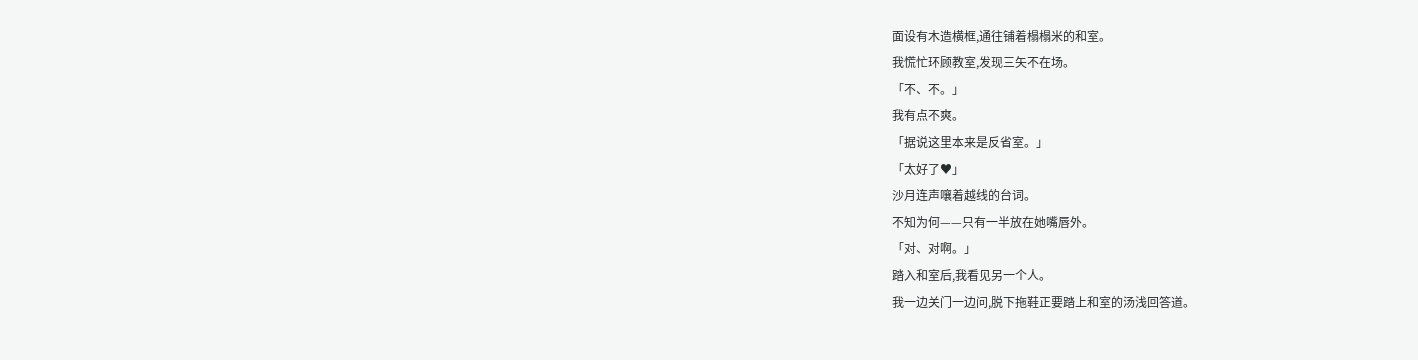面设有木造横框,通往铺着榻榻米的和室。
我慌忙环顾教室,发现三矢不在场。
「不、不。」
我有点不爽。
「据说这里本来是反省室。」
「太好了♥」
沙月连声嚷着越线的台词。
不知为何——只有一半放在她嘴唇外。
「对、对啊。」
踏入和室后,我看见另一个人。
我一边关门一边问,脱下拖鞋正要踏上和室的汤浅回答道。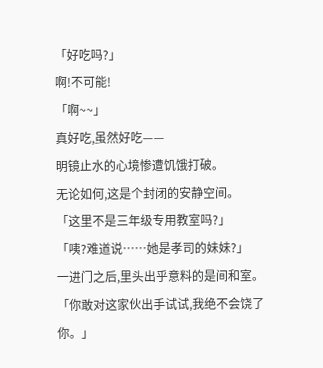「好吃吗?」
啊!不可能!
「啊~~」
真好吃,虽然好吃——
明镜止水的心境惨遭饥饿打破。
无论如何,这是个封闭的安静空间。
「这里不是三年级专用教室吗?」
「咦?难道说……她是孝司的妹妹?」
一进门之后,里头出乎意料的是间和室。
「你敢对这家伙出手试试,我绝不会饶了你。」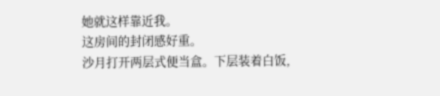她就这样靠近我。
这房间的封闭感好重。
沙月打开两层式便当盒。下层装着白饭,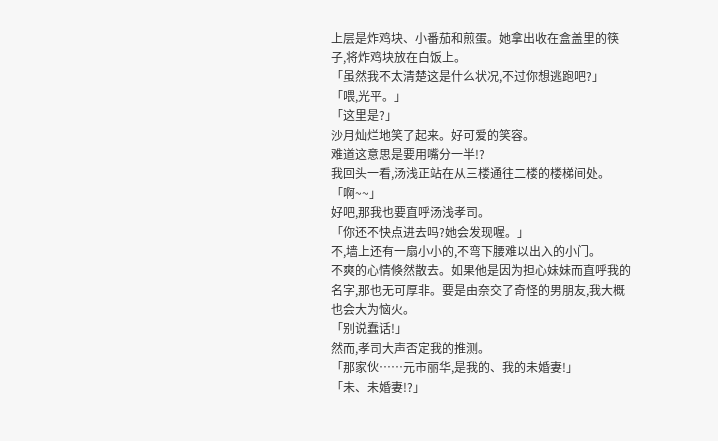上层是炸鸡块、小番茄和煎蛋。她拿出收在盒盖里的筷子,将炸鸡块放在白饭上。
「虽然我不太清楚这是什么状况,不过你想逃跑吧?」
「喂,光平。」
「这里是?」
沙月灿烂地笑了起来。好可爱的笑容。
难道这意思是要用嘴分一半!?
我回头一看,汤浅正站在从三楼通往二楼的楼梯间处。
「啊~~」
好吧,那我也要直呼汤浅孝司。
「你还不快点进去吗?她会发现喔。」
不,墙上还有一扇小小的,不弯下腰难以出入的小门。
不爽的心情倏然散去。如果他是因为担心妹妹而直呼我的名字,那也无可厚非。要是由奈交了奇怪的男朋友,我大概也会大为恼火。
「别说蠢话!」
然而,孝司大声否定我的推测。
「那家伙……元市丽华,是我的、我的未婚妻!」
「未、未婚妻!?」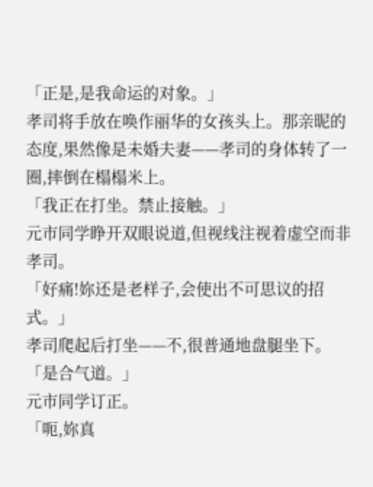「正是,是我命运的对象。」
孝司将手放在唤作丽华的女孩头上。那亲昵的态度,果然像是未婚夫妻——孝司的身体转了一圈,摔倒在榻榻米上。
「我正在打坐。禁止接触。」
元市同学睁开双眼说道,但视线注视着虚空而非孝司。
「好痛!妳还是老样子,会使出不可思议的招式。」
孝司爬起后打坐——不,很普通地盘腿坐下。
「是合气道。」
元市同学订正。
「呃,妳真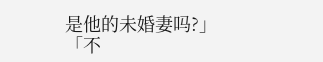是他的未婚妻吗?」
「不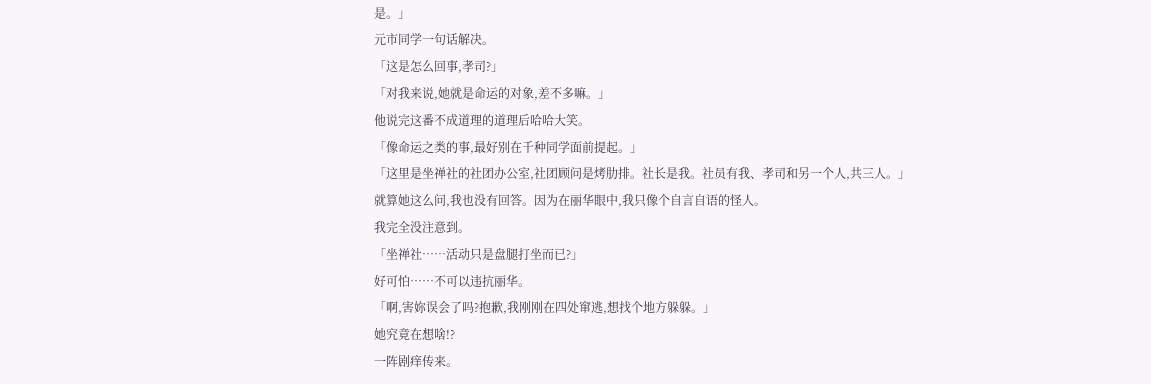是。」
元市同学一句话解决。
「这是怎么回事,孝司?」
「对我来说,她就是命运的对象,差不多嘛。」
他说完这番不成道理的道理后哈哈大笑。
「像命运之类的事,最好别在千种同学面前提起。」
「这里是坐禅社的社团办公室,社团顾问是烤肋排。社长是我。社员有我、孝司和另一个人,共三人。」
就算她这么问,我也没有回答。因为在丽华眼中,我只像个自言自语的怪人。
我完全没注意到。
「坐禅社……活动只是盘腿打坐而已?」
好可怕……不可以违抗丽华。
「啊,害妳误会了吗?抱歉,我刚刚在四处窜逃,想找个地方躲躲。」
她究竟在想啥!?
一阵剧痒传来。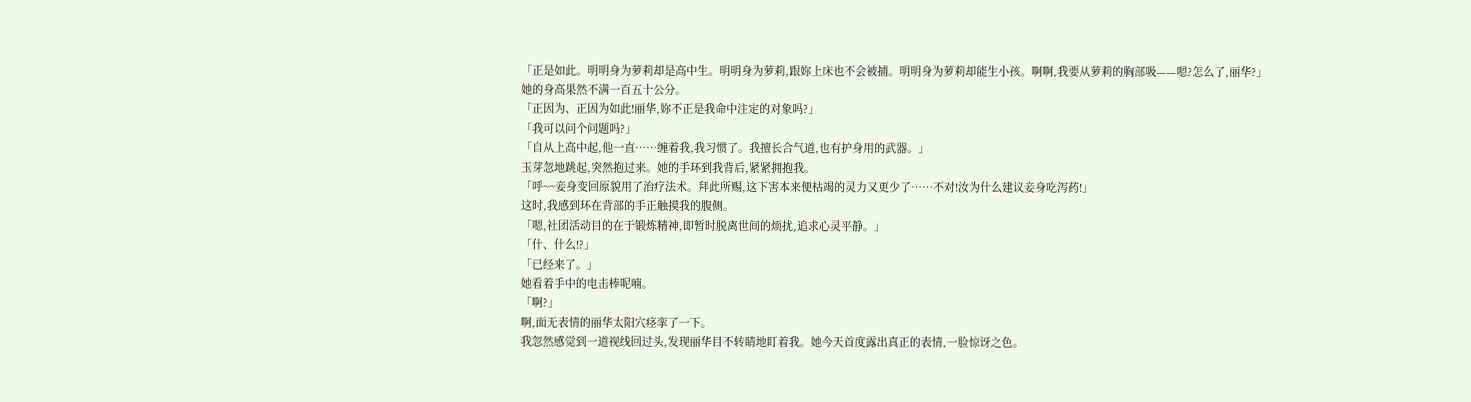「正是如此。明明身为萝莉却是高中生。明明身为萝莉,跟妳上床也不会被捕。明明身为萝莉却能生小孩。啊啊,我要从萝莉的胸部吸——嗯?怎么了,丽华?」
她的身高果然不满一百五十公分。
「正因为、正因为如此!丽华,妳不正是我命中注定的对象吗?」
「我可以问个问题吗?」
「自从上高中起,他一直……缠着我,我习惯了。我擅长合气道,也有护身用的武器。」
玉芽忽地跳起,突然抱过来。她的手环到我背后,紧紧拥抱我。
「呼~~妾身变回原貌用了治疗法术。拜此所赐,这下害本来便枯竭的灵力又更少了……不对!汝为什么建议妾身吃泻药!」
这时,我感到环在背部的手正触摸我的腹侧。
「嗯,社团活动目的在于锻炼精神,即暂时脱离世间的烦扰,追求心灵平静。」
「什、什么!?」
「已经来了。」
她看着手中的电击棒呢喃。
「啊?」
啊,面无表情的丽华太阳穴痉挛了一下。
我忽然感觉到一道视线回过头,发现丽华目不转睛地盯着我。她今天首度露出真正的表情,一脸惊讶之色。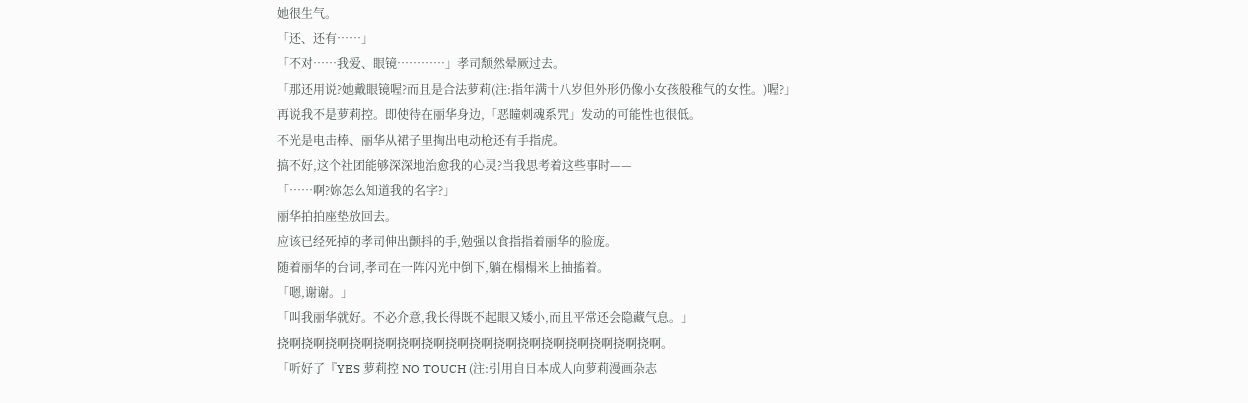她很生气。
「还、还有……」
「不对……我爱、眼镜…………」孝司颓然晕厥过去。
「那还用说?她戴眼镜喔?而且是合法萝莉(注:指年满十八岁但外形仍像小女孩般稚气的女性。)喔?」
再说我不是萝莉控。即使待在丽华身边,「恶瞳刺魂系咒」发动的可能性也很低。
不光是电击棒、丽华从裙子里掏出电动枪还有手指虎。
搞不好,这个社团能够深深地治愈我的心灵?当我思考着这些事时——
「……啊?妳怎么知道我的名字?」
丽华拍拍座垫放回去。
应该已经死掉的孝司伸出颤抖的手,勉强以食指指着丽华的脸庞。
随着丽华的台词,孝司在一阵闪光中倒下,躺在榻榻米上抽搐着。
「嗯,谢谢。」
「叫我丽华就好。不必介意,我长得既不起眼又矮小,而且平常还会隐藏气息。」
挠啊挠啊挠啊挠啊挠啊挠啊挠啊挠啊挠啊挠啊挠啊挠啊挠啊挠啊挠啊挠啊。
「听好了『YES 萝莉控 NO TOUCH (注:引用自日本成人向萝莉漫画杂志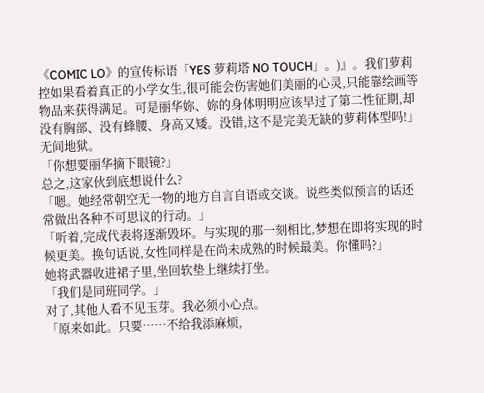《COMIC LO》的宣传标语「YES 萝莉塔 NO TOUCH」。)』。我们萝莉控如果看着真正的小学女生,很可能会伤害她们美丽的心灵,只能靠绘画等物品来获得满足。可是丽华妳、妳的身体明明应该早过了第二性征期,却没有胸部、没有蜂腰、身高又矮。没错,这不是完美无缺的萝莉体型吗!」
无间地狱。
「你想要丽华摘下眼镜?」
总之,这家伙到底想说什么?
「嗯。她经常朝空无一物的地方自言自语或交谈。说些类似预言的话还常做出各种不可思议的行动。」
「听着,完成代表将逐渐毁坏。与实现的那一刻相比,梦想在即将实现的时候更美。换句话说,女性同样是在尚未成熟的时候最美。你懂吗?」
她将武器收进裙子里,坐回软垫上继续打坐。
「我们是同班同学。」
对了,其他人看不见玉芽。我必须小心点。
「原来如此。只要……不给我添麻烦,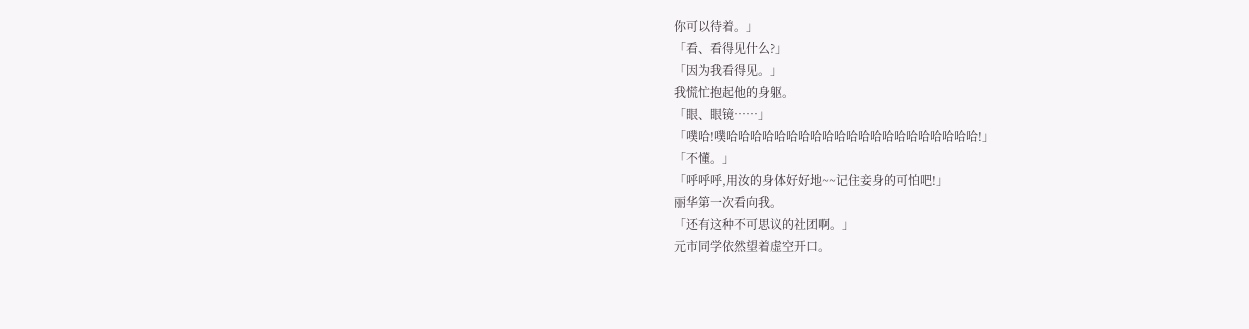你可以待着。」
「看、看得见什么?」
「因为我看得见。」
我慌忙抱起他的身躯。
「眼、眼镜……」
「噗哈!噗哈哈哈哈哈哈哈哈哈哈哈哈哈哈哈哈哈哈哈哈哈!」
「不懂。」
「呼呼呼,用汝的身体好好地~~记住妾身的可怕吧!」
丽华第一次看向我。
「还有这种不可思议的社团啊。」
元市同学依然望着虚空开口。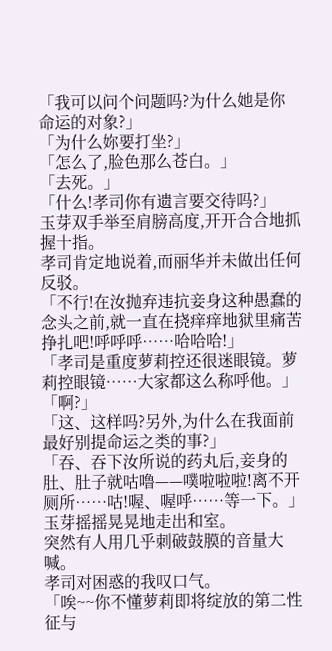「我可以问个问题吗?为什么她是你命运的对象?」
「为什么妳要打坐?」
「怎么了,脸色那么苍白。」
「去死。」
「什么!孝司你有遗言要交待吗?」
玉芽双手举至肩膀高度,开开合合地抓握十指。
孝司肯定地说着,而丽华并未做出任何反驳。
「不行!在汝抛弃违抗妾身这种愚蠢的念头之前,就一直在挠痒痒地狱里痛苦挣扎吧!呼呼呼……哈哈哈!」
「孝司是重度萝莉控还很迷眼镜。萝莉控眼镜……大家都这么称呼他。」
「啊?」
「这、这样吗?另外,为什么在我面前最好别提命运之类的事?」
「吞、吞下汝所说的药丸后,妾身的肚、肚子就咕噜——噗啦啦啦!离不开厕所……咕!喔、喔呼……等一下。」
玉芽摇摇晃晃地走出和室。
突然有人用几乎刺破鼓膜的音量大喊。
孝司对困惑的我叹口气。
「唉~~你不懂萝莉即将绽放的第二性征与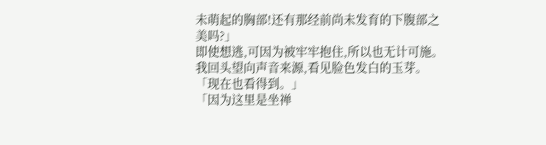未萌起的胸部!还有那经前尚未发育的下腹部之美吗?」
即使想逃,可因为被牢牢抱住,所以也无计可施。
我回头望向声音来源,看见脸色发白的玉芽。
「现在也看得到。」
「因为这里是坐禅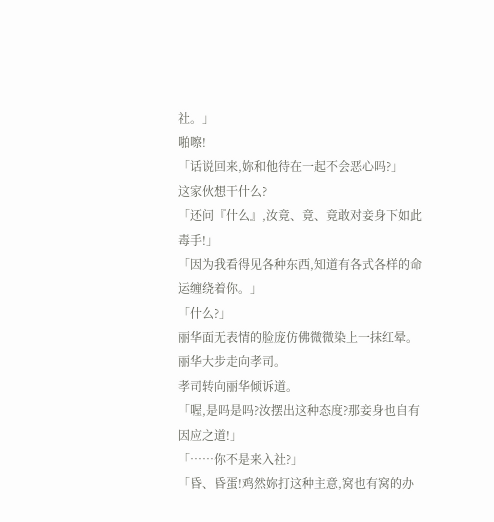社。」
啪嚓!
「话说回来,妳和他待在一起不会恶心吗?」
这家伙想干什么?
「还问『什么』,汝竟、竟、竟敢对妾身下如此毒手!」
「因为我看得见各种东西,知道有各式各样的命运缠绕着你。」
「什么?」
丽华面无表情的脸庞仿佛微微染上一抹红晕。
丽华大步走向孝司。
孝司转向丽华倾诉道。
「喔,是吗是吗?汝摆出这种态度?那妾身也自有因应之道!」
「……你不是来入社?」
「昏、昏蛋!鸡然妳打这种主意,窝也有窝的办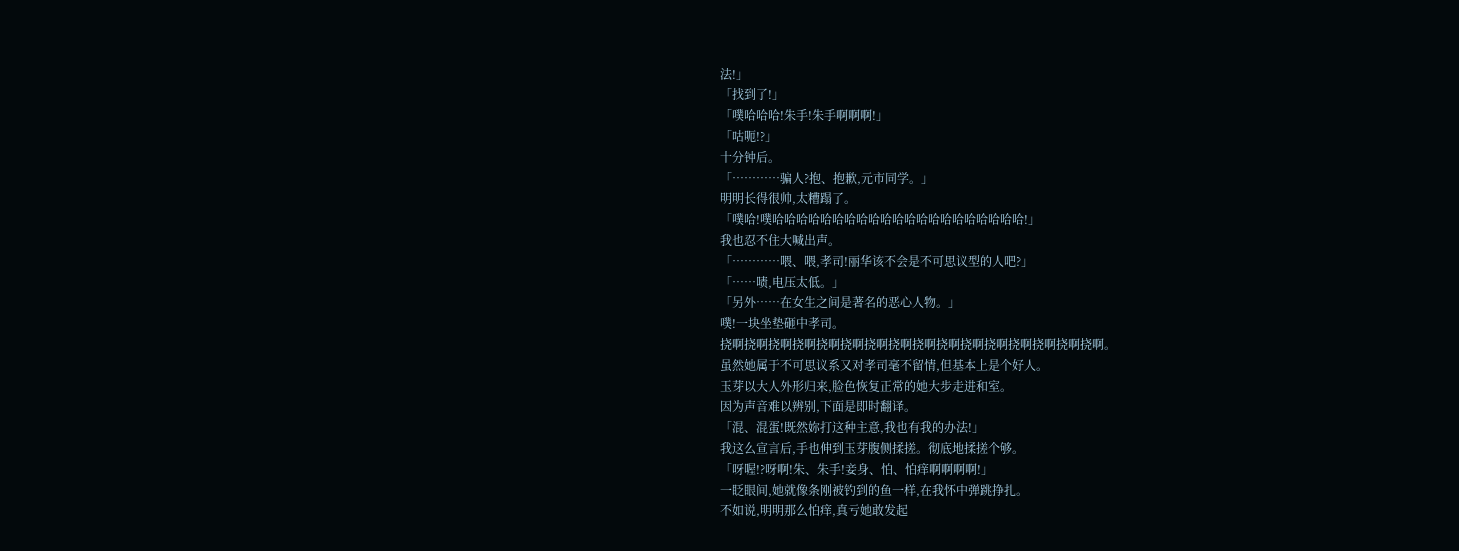法!」
「找到了!」
「噗哈哈哈!朱手!朱手啊啊啊!」
「咕呃!?」
十分钟后。
「…………骗人?抱、抱歉,元市同学。」
明明长得很帅,太糟蹋了。
「噗哈!噗哈哈哈哈哈哈哈哈哈哈哈哈哈哈哈哈哈哈哈哈哈!」
我也忍不住大喊出声。
「…………喂、喂,孝司!丽华该不会是不可思议型的人吧?」
「……啧,电压太低。」
「另外……在女生之间是著名的恶心人物。」
噗!一块坐垫砸中孝司。
挠啊挠啊挠啊挠啊挠啊挠啊挠啊挠啊挠啊挠啊挠啊挠啊挠啊挠啊挠啊挠啊。
虽然她属于不可思议系又对孝司毫不留情,但基本上是个好人。
玉芽以大人外形归来,脸色恢复正常的她大步走进和室。
因为声音难以辨别,下面是即时翻译。
「混、混蛋!既然妳打这种主意,我也有我的办法!」
我这么宣言后,手也伸到玉芽腹侧揉搓。彻底地揉搓个够。
「呀喔!?呀啊!朱、朱手!妾身、怕、怕痒啊啊啊啊!」
一眨眼间,她就像条刚被钓到的鱼一样,在我怀中弹跳挣扎。
不如说,明明那么怕痒,真亏她敢发起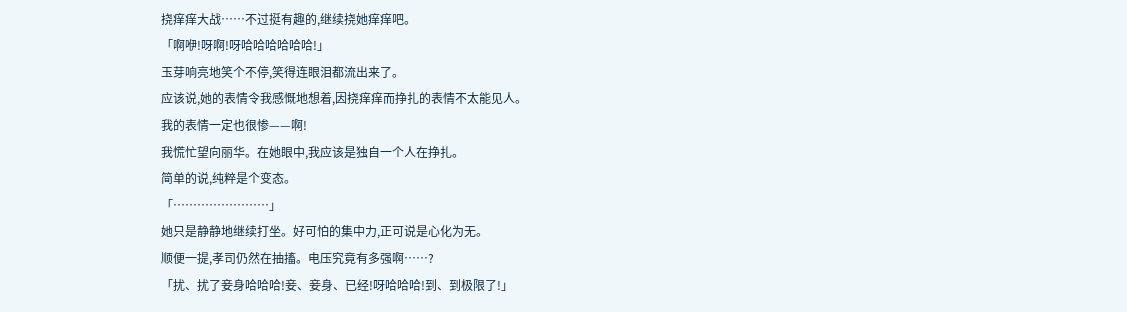挠痒痒大战……不过挺有趣的,继续挠她痒痒吧。
「啊咿!呀啊!呀哈哈哈哈哈哈!」
玉芽响亮地笑个不停,笑得连眼泪都流出来了。
应该说,她的表情令我感慨地想着,因挠痒痒而挣扎的表情不太能见人。
我的表情一定也很惨——啊!
我慌忙望向丽华。在她眼中,我应该是独自一个人在挣扎。
简单的说,纯粹是个变态。
「……………………」
她只是静静地继续打坐。好可怕的集中力,正可说是心化为无。
顺便一提,孝司仍然在抽搐。电压究竟有多强啊……?
「扰、扰了妾身哈哈哈!妾、妾身、已经!呀哈哈哈!到、到极限了!」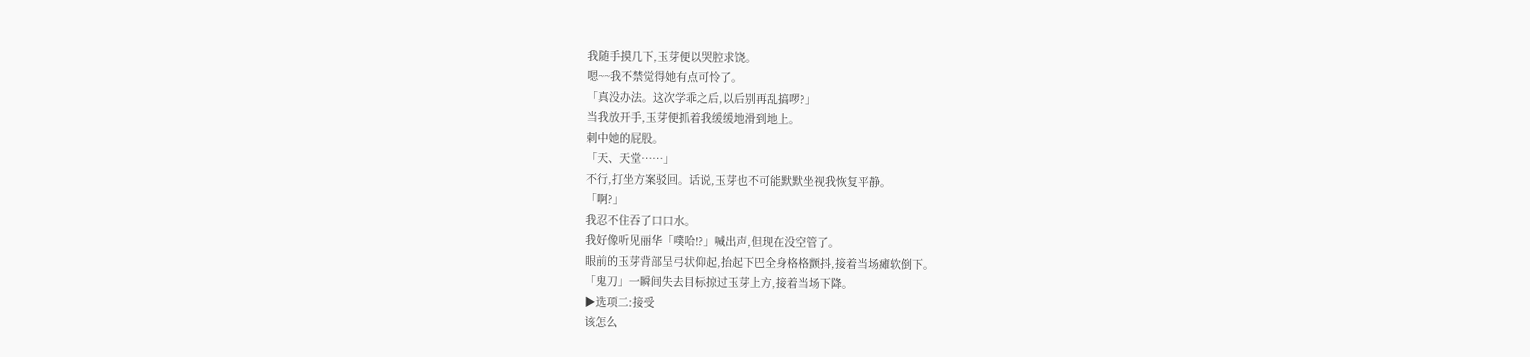我随手摸几下,玉芽便以哭腔求饶。
嗯~~我不禁觉得她有点可怜了。
「真没办法。这次学乖之后,以后别再乱搞啰?」
当我放开手,玉芽便抓着我缓缓地滑到地上。
刺中她的屁股。
「天、天堂……」
不行,打坐方案驳回。话说,玉芽也不可能默默坐视我恢复平静。
「啊?」
我忍不住吞了口口水。
我好像听见丽华「噗哈!?」喊出声,但现在没空管了。
眼前的玉芽背部呈弓状仰起,抬起下巴全身格格颤抖,接着当场瘫软倒下。
「鬼刀」一瞬间失去目标掠过玉芽上方,接着当场下降。
▶选项二:接受
该怎么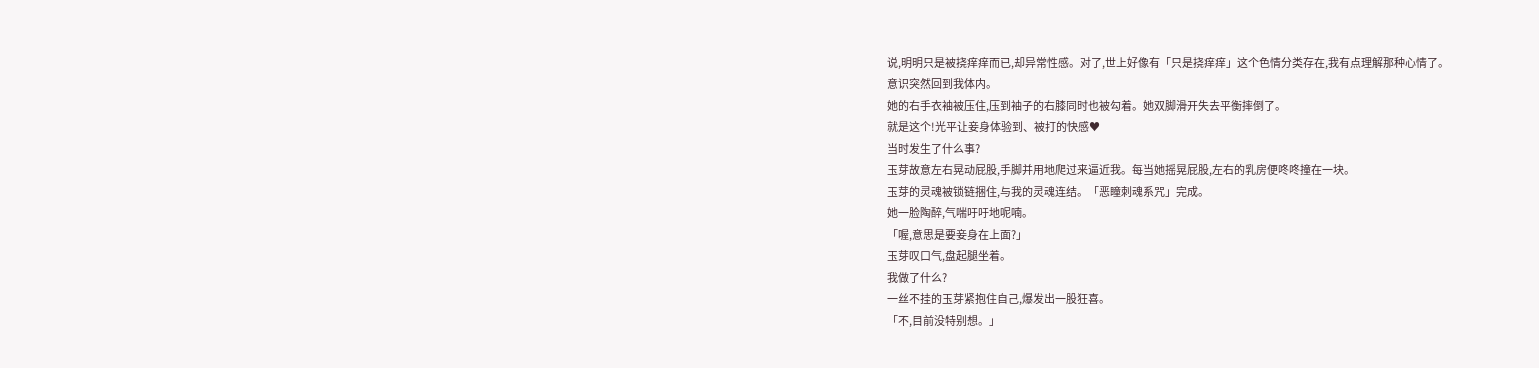说,明明只是被挠痒痒而已,却异常性感。对了,世上好像有「只是挠痒痒」这个色情分类存在,我有点理解那种心情了。
意识突然回到我体内。
她的右手衣袖被压住,压到袖子的右膝同时也被勾着。她双脚滑开失去平衡摔倒了。
就是这个!光平让妾身体验到、被打的快感♥
当时发生了什么事?
玉芽故意左右晃动屁股,手脚并用地爬过来逼近我。每当她摇晃屁股,左右的乳房便咚咚撞在一块。
玉芽的灵魂被锁链捆住,与我的灵魂连结。「恶瞳刺魂系咒」完成。
她一脸陶醉,气喘吁吁地呢喃。
「喔,意思是要妾身在上面?」
玉芽叹口气,盘起腿坐着。
我做了什么?
一丝不挂的玉芽紧抱住自己,爆发出一股狂喜。
「不,目前没特别想。」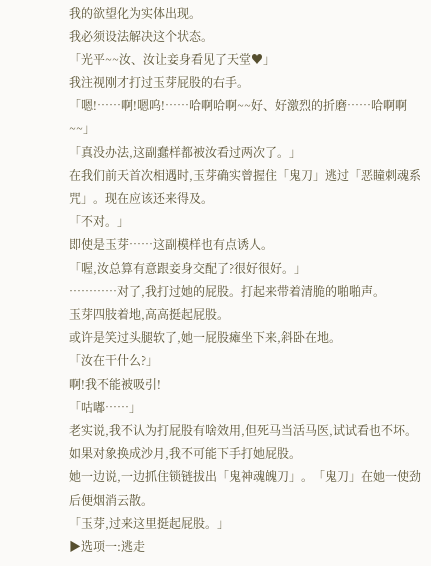我的欲望化为实体出现。
我必须设法解决这个状态。
「光平~~汝、汝让妾身看见了天堂♥」
我注视刚才打过玉芽屁股的右手。
「嗯!……啊!嗯呜!……哈啊哈啊~~好、好激烈的折磨……哈啊啊~~」
「真没办法,这副蠢样都被汝看过两次了。」
在我们前天首次相遇时,玉芽确实曾握住「鬼刀」逃过「恶瞳刺魂系咒」。现在应该还来得及。
「不对。」
即使是玉芽……这副模样也有点诱人。
「喔,汝总算有意跟妾身交配了?很好很好。」
…………对了,我打过她的屁股。打起来带着清脆的啪啪声。
玉芽四肢着地,高高挺起屁股。
或许是笑过头腿软了,她一屁股瘫坐下来,斜卧在地。
「汝在干什么?」
啊!我不能被吸引!
「咕嘟……」
老实说,我不认为打屁股有啥效用,但死马当活马医,试试看也不坏。如果对象换成沙月,我不可能下手打她屁股。
她一边说,一边抓住锁链拔出「鬼神魂魄刀」。「鬼刀」在她一使劲后便烟消云散。
「玉芽,过来这里挺起屁股。」
▶选项一:逃走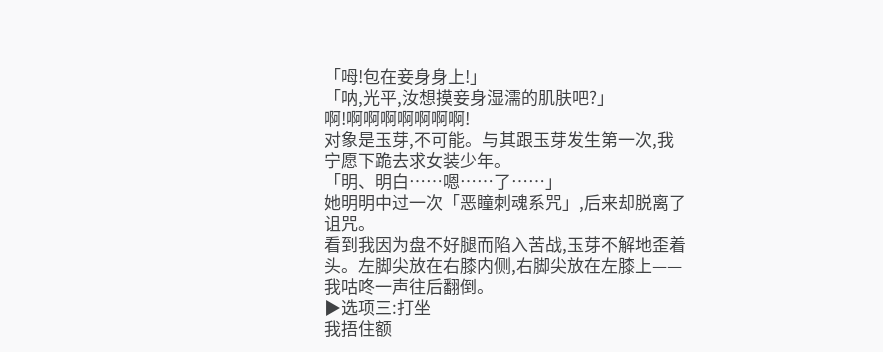「呣!包在妾身身上!」
「呐,光平,汝想摸妾身湿濡的肌肤吧?」
啊!啊啊啊啊啊啊啊!
对象是玉芽,不可能。与其跟玉芽发生第一次,我宁愿下跪去求女装少年。
「明、明白……嗯……了……」
她明明中过一次「恶瞳刺魂系咒」,后来却脱离了诅咒。
看到我因为盘不好腿而陷入苦战,玉芽不解地歪着头。左脚尖放在右膝内侧,右脚尖放在左膝上——我咕咚一声往后翻倒。
▶选项三:打坐
我捂住额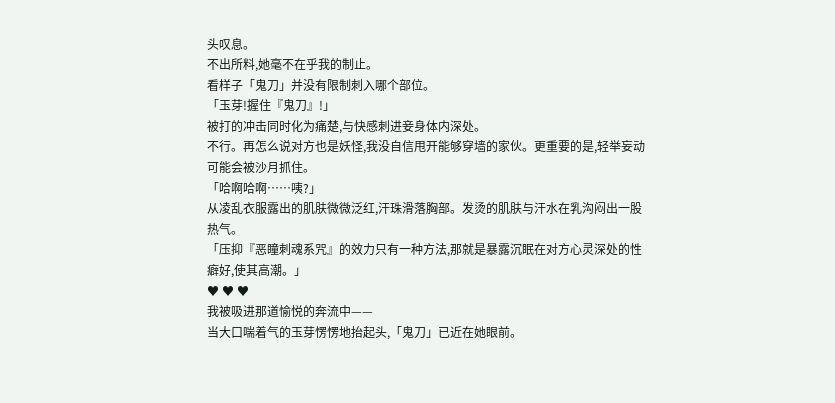头叹息。
不出所料,她毫不在乎我的制止。
看样子「鬼刀」并没有限制刺入哪个部位。
「玉芽!握住『鬼刀』!」
被打的冲击同时化为痛楚,与快感刺进妾身体内深处。
不行。再怎么说对方也是妖怪,我没自信甩开能够穿墙的家伙。更重要的是,轻举妄动可能会被沙月抓住。
「哈啊哈啊……咦?」
从凌乱衣服露出的肌肤微微泛红,汗珠滑落胸部。发烫的肌肤与汗水在乳沟闷出一股热气。
「压抑『恶瞳刺魂系咒』的效力只有一种方法,那就是暴露沉眠在对方心灵深处的性癖好,使其高潮。」
♥ ♥ ♥
我被吸进那道愉悦的奔流中——
当大口喘着气的玉芽愣愣地抬起头,「鬼刀」已近在她眼前。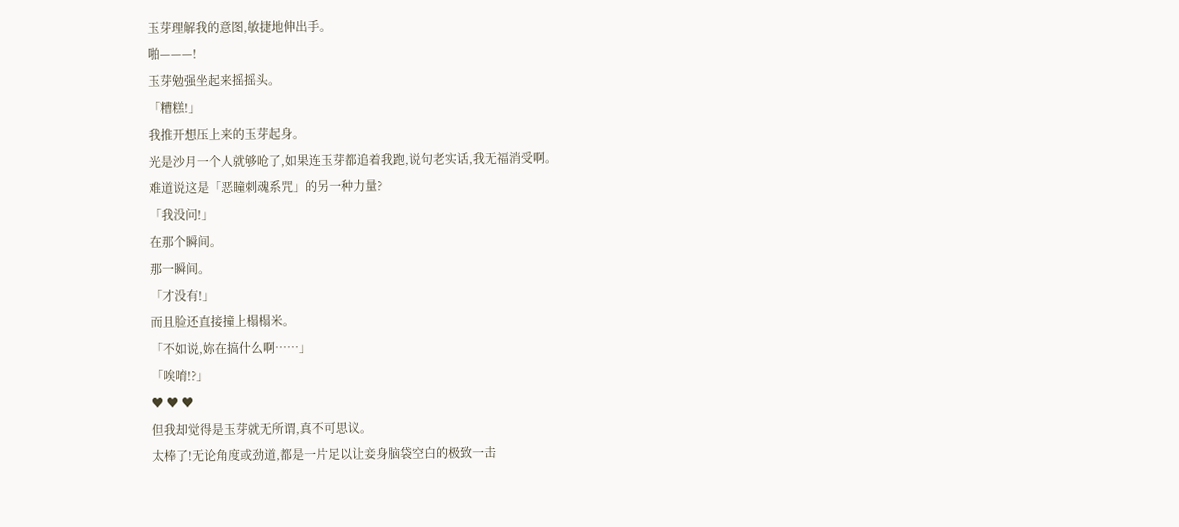玉芽理解我的意图,敏捷地伸出手。
啪———!
玉芽勉强坐起来摇摇头。
「糟糕!」
我推开想压上来的玉芽起身。
光是沙月一个人就够呛了,如果连玉芽都追着我跑,说句老实话,我无福消受啊。
难道说这是「恶瞳刺魂系咒」的另一种力量?
「我没问!」
在那个瞬间。
那一瞬间。
「才没有!」
而且脸还直接撞上榻榻米。
「不如说,妳在搞什么啊……」
「唉唷!?」
♥ ♥ ♥
但我却觉得是玉芽就无所谓,真不可思议。
太棒了!无论角度或劲道,都是一片足以让妾身脑袋空白的极致一击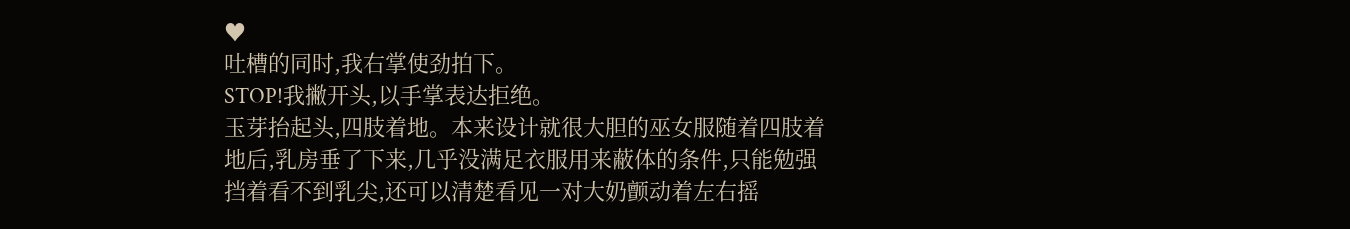♥
吐槽的同时,我右掌使劲拍下。
STOP!我撇开头,以手掌表达拒绝。
玉芽抬起头,四肢着地。本来设计就很大胆的巫女服随着四肢着地后,乳房垂了下来,几乎没满足衣服用来蔽体的条件,只能勉强挡着看不到乳尖,还可以清楚看见一对大奶颤动着左右摇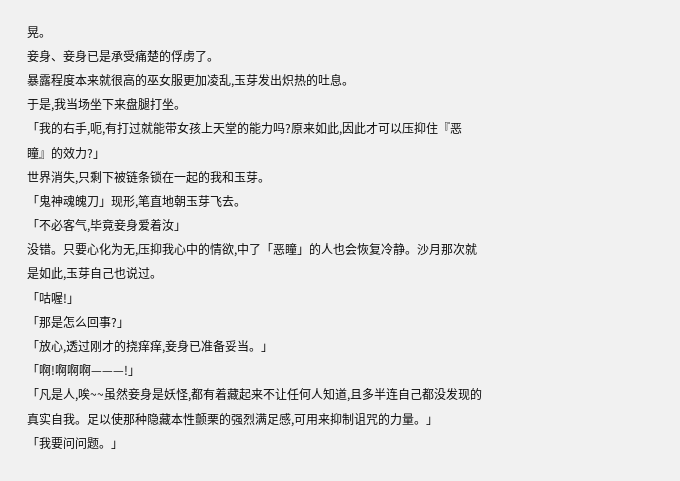晃。
妾身、妾身已是承受痛楚的俘虏了。
暴露程度本来就很高的巫女服更加凌乱,玉芽发出炽热的吐息。
于是,我当场坐下来盘腿打坐。
「我的右手,呃,有打过就能带女孩上天堂的能力吗?原来如此,因此才可以压抑住『恶瞳』的效力?」
世界消失,只剩下被链条锁在一起的我和玉芽。
「鬼神魂魄刀」现形,笔直地朝玉芽飞去。
「不必客气,毕竟妾身爱着汝」
没错。只要心化为无,压抑我心中的情欲,中了「恶瞳」的人也会恢复冷静。沙月那次就是如此,玉芽自己也说过。
「咕喔!」
「那是怎么回事?」
「放心,透过刚才的挠痒痒,妾身已准备妥当。」
「啊!啊啊啊———!」
「凡是人,唉~~虽然妾身是妖怪,都有着藏起来不让任何人知道,且多半连自己都没发现的真实自我。足以使那种隐藏本性颤栗的强烈满足感,可用来抑制诅咒的力量。」
「我要问问题。」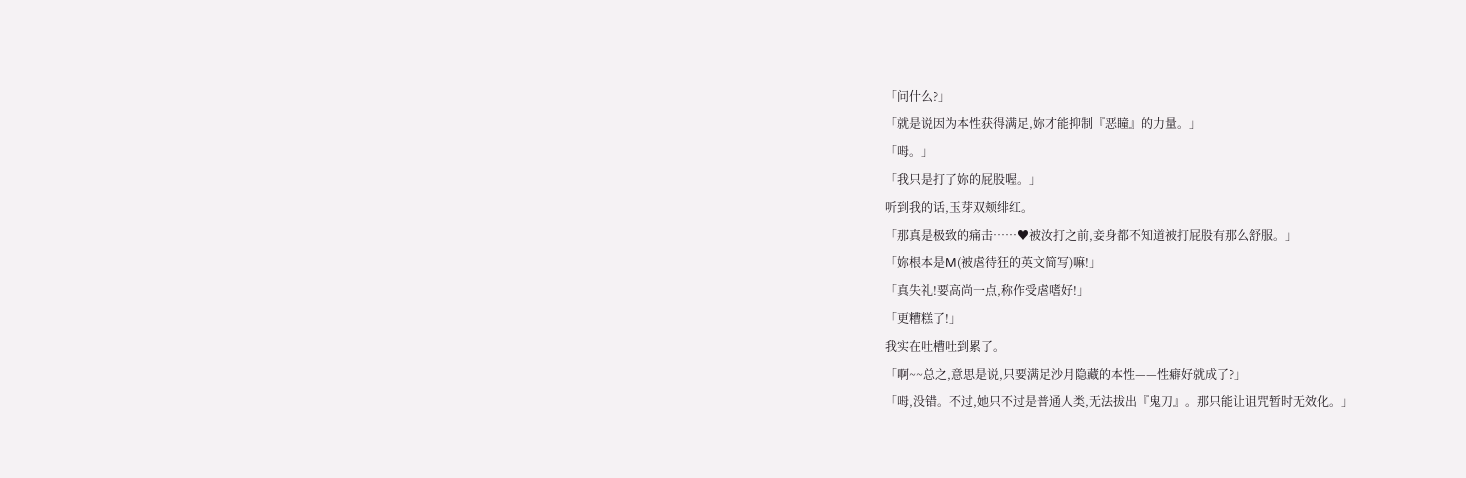「问什么?」
「就是说因为本性获得满足,妳才能抑制『恶瞳』的力量。」
「呣。」
「我只是打了妳的屁股喔。」
听到我的话,玉芽双颊绯红。
「那真是极致的痛击……♥被汝打之前,妾身都不知道被打屁股有那么舒服。」
「妳根本是M(被虐待狂的英文简写)嘛!」
「真失礼!要高尚一点,称作受虐嗜好!」
「更糟糕了!」
我实在吐槽吐到累了。
「啊~~总之,意思是说,只要满足沙月隐藏的本性——性癖好就成了?」
「呣,没错。不过,她只不过是普通人类,无法拔出『鬼刀』。那只能让诅咒暂时无效化。」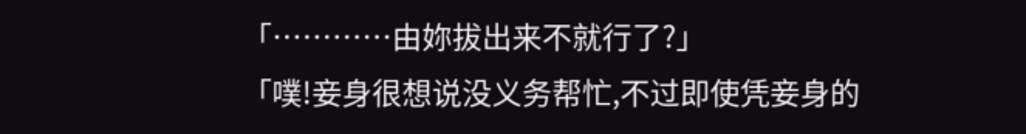「…………由妳拔出来不就行了?」
「噗!妾身很想说没义务帮忙,不过即使凭妾身的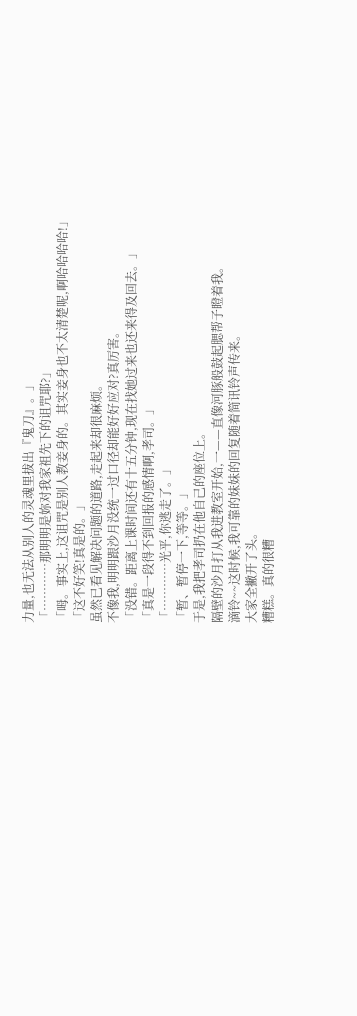力量,也无法从别人的灵魂里拔出『鬼刀』。」
「…………那明明是妳对我家祖先下的诅咒耶?」
「呣。事实上,这诅咒是别人教妾身的。其实妾身也不太清楚呢,啊哈哈哈哈!」
「这不好笑!真是的。」
虽然已看见解决问题的道路,走起来却很麻烦。
不像我,明明跟沙月没统一过口径却能好好应对?真厉害。
「没错。距离上课时间还有十五分钟,现在找她过来也还来得及回去。」
「真是一段得不到回报的感情啊,孝司。」
「…………光平,你逃走了。」
「暂、暂停一下,等等。」
于是,我把孝司扔在他自己的座位上。
隔壁的沙月打从我进教室开始,一——直像河豚般鼓起腮帮子瞪着我。
滴铃~~这时候,我可靠的妹妹的回复随着简讯铃声传来。
大家全撇开了头。
糟糕。真的很糟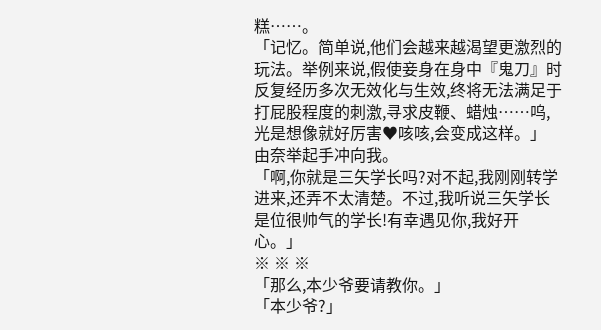糕……。
「记忆。简单说,他们会越来越渴望更激烈的玩法。举例来说,假使妾身在身中『鬼刀』时反复经历多次无效化与生效,终将无法满足于打屁股程度的刺激,寻求皮鞭、蜡烛……呜,光是想像就好厉害♥咳咳,会变成这样。」
由奈举起手冲向我。
「啊,你就是三矢学长吗?对不起,我刚刚转学进来,还弄不太清楚。不过,我听说三矢学长是位很帅气的学长!有幸遇见你,我好开心。」
※ ※ ※
「那么,本少爷要请教你。」
「本少爷?」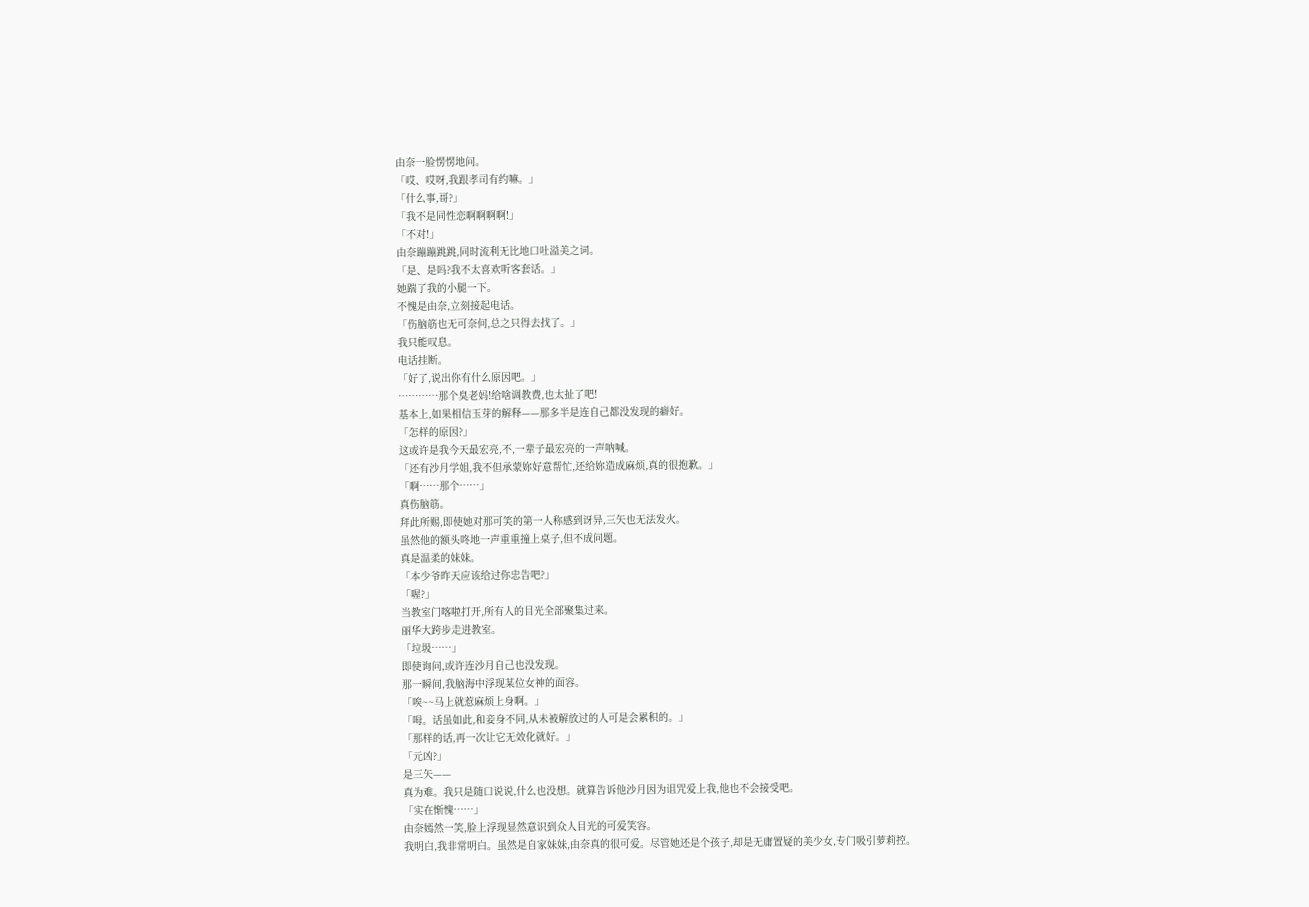由奈一脸愣愣地问。
「哎、哎呀,我跟孝司有约嘛。」
「什么事,哥?」
「我不是同性恋啊啊啊啊!」
「不对!」
由奈蹦蹦跳跳,同时流利无比地口吐溢美之词。
「是、是吗?我不太喜欢听客套话。」
她踹了我的小腿一下。
不愧是由奈,立刻接起电话。
「伤脑筋也无可奈何,总之只得去找了。」
我只能叹息。
电话挂断。
「好了,说出你有什么原因吧。」
…………那个臭老妈!给啥调教费,也太扯了吧!
基本上,如果相信玉芽的解释——那多半是连自己都没发现的癖好。
「怎样的原因?」
这或许是我今天最宏亮,不,一辈子最宏亮的一声呐喊。
「还有沙月学姐,我不但承蒙妳好意帮忙,还给妳造成麻烦,真的很抱歉。」
「啊……那个……」
真伤脑筋。
拜此所赐,即使她对那可笑的第一人称感到讶异,三矢也无法发火。
虽然他的额头咚地一声重重撞上桌子,但不成问题。
真是温柔的妹妹。
「本少爷昨天应该给过你忠告吧?」
「喔?」
当教室门喀啦打开,所有人的目光全部聚集过来。
丽华大跨步走进教室。
「垃圾……」
即使询问,或许连沙月自己也没发现。
那一瞬间,我脑海中浮现某位女神的面容。
「唉~~马上就惹麻烦上身啊。」
「呣。话虽如此,和妾身不同,从未被解放过的人可是会累积的。」
「那样的话,再一次让它无效化就好。」
「元凶?」
是三矢——
真为难。我只是随口说说,什么也没想。就算告诉他沙月因为诅咒爱上我,他也不会接受吧。
「实在惭愧……」
由奈嫣然一笑,脸上浮现显然意识到众人目光的可爱笑容。
我明白,我非常明白。虽然是自家妹妹,由奈真的很可爱。尽管她还是个孩子,却是无庸置疑的美少女,专门吸引萝莉控。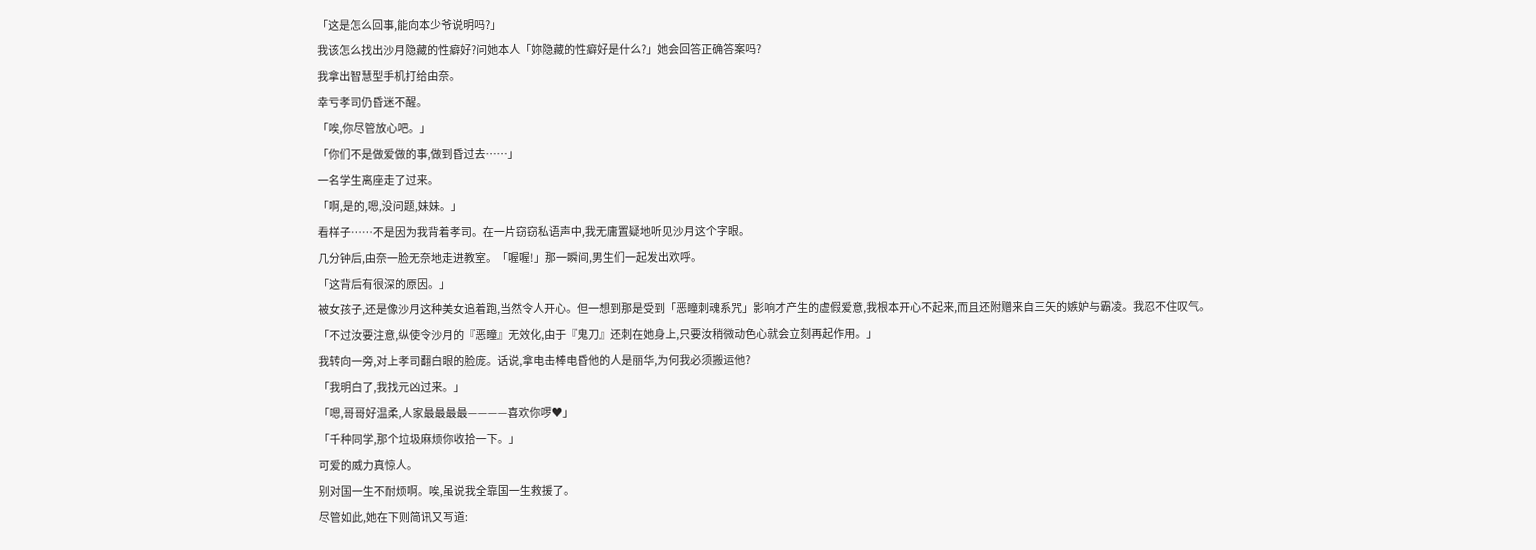「这是怎么回事,能向本少爷说明吗?」
我该怎么找出沙月隐藏的性癖好?问她本人「妳隐藏的性癖好是什么?」她会回答正确答案吗?
我拿出智慧型手机打给由奈。
幸亏孝司仍昏迷不醒。
「唉,你尽管放心吧。」
「你们不是做爱做的事,做到昏过去……」
一名学生离座走了过来。
「啊,是的,嗯,没问题,妹妹。」
看样子……不是因为我背着孝司。在一片窃窃私语声中,我无庸置疑地听见沙月这个字眼。
几分钟后,由奈一脸无奈地走进教室。「喔喔!」那一瞬间,男生们一起发出欢呼。
「这背后有很深的原因。」
被女孩子,还是像沙月这种美女追着跑,当然令人开心。但一想到那是受到「恶瞳刺魂系咒」影响才产生的虚假爱意,我根本开心不起来,而且还附赠来自三矢的嫉妒与霸凌。我忍不住叹气。
「不过汝要注意,纵使令沙月的『恶瞳』无效化,由于『鬼刀』还刺在她身上,只要汝稍微动色心就会立刻再起作用。」
我转向一旁,对上孝司翻白眼的脸庞。话说,拿电击棒电昏他的人是丽华,为何我必须搬运他?
「我明白了,我找元凶过来。」
「嗯,哥哥好温柔,人家最最最最————喜欢你啰♥」
「千种同学,那个垃圾麻烦你收拾一下。」
可爱的威力真惊人。
别对国一生不耐烦啊。唉,虽说我全靠国一生救援了。
尽管如此,她在下则简讯又写道: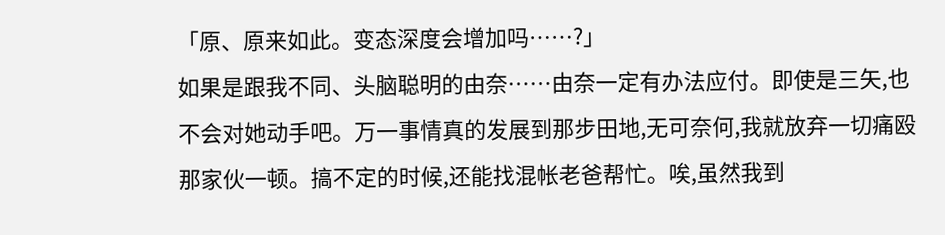「原、原来如此。变态深度会增加吗……?」
如果是跟我不同、头脑聪明的由奈……由奈一定有办法应付。即使是三矢,也不会对她动手吧。万一事情真的发展到那步田地,无可奈何,我就放弃一切痛殴那家伙一顿。搞不定的时候,还能找混帐老爸帮忙。唉,虽然我到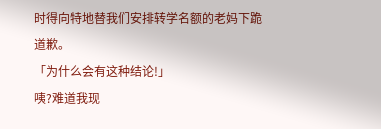时得向特地替我们安排转学名额的老妈下跪道歉。
「为什么会有这种结论!」
咦?难道我现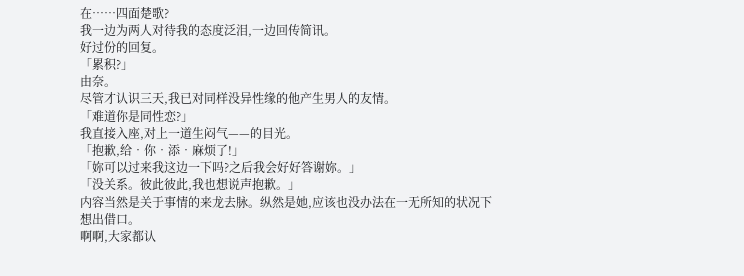在……四面楚歌?
我一边为两人对待我的态度泛泪,一边回传简讯。
好过份的回复。
「累积?」
由奈。
尽管才认识三天,我已对同样没异性缘的他产生男人的友情。
「难道你是同性恋?」
我直接入座,对上一道生闷气——的目光。
「抱歉,给•你•添•麻烦了!」
「妳可以过来我这边一下吗?之后我会好好答谢妳。」
「没关系。彼此彼此,我也想说声抱歉。」
内容当然是关于事情的来龙去脉。纵然是她,应该也没办法在一无所知的状况下想出借口。
啊啊,大家都认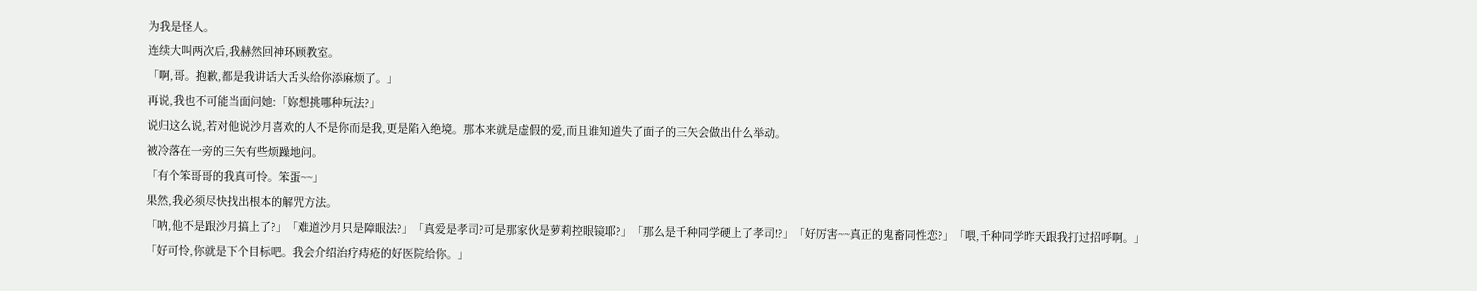为我是怪人。
连续大叫两次后,我赫然回神环顾教室。
「啊,哥。抱歉,都是我讲话大舌头给你添麻烦了。」
再说,我也不可能当面问她:「妳想挑哪种玩法?」
说归这么说,若对他说沙月喜欢的人不是你而是我,更是陷入绝境。那本来就是虚假的爱,而且谁知道失了面子的三矢会做出什么举动。
被冷落在一旁的三矢有些烦躁地问。
「有个笨哥哥的我真可怜。笨蛋~~」
果然,我必须尽快找出根本的解咒方法。
「呐,他不是跟沙月搞上了?」「难道沙月只是障眼法?」「真爱是孝司?可是那家伙是萝莉控眼镜耶?」「那么是千种同学硬上了孝司!?」「好厉害~~真正的鬼畜同性恋?」「喂,千种同学昨天跟我打过招呼啊。」「好可怜,你就是下个目标吧。我会介绍治疗痔疮的好医院给你。」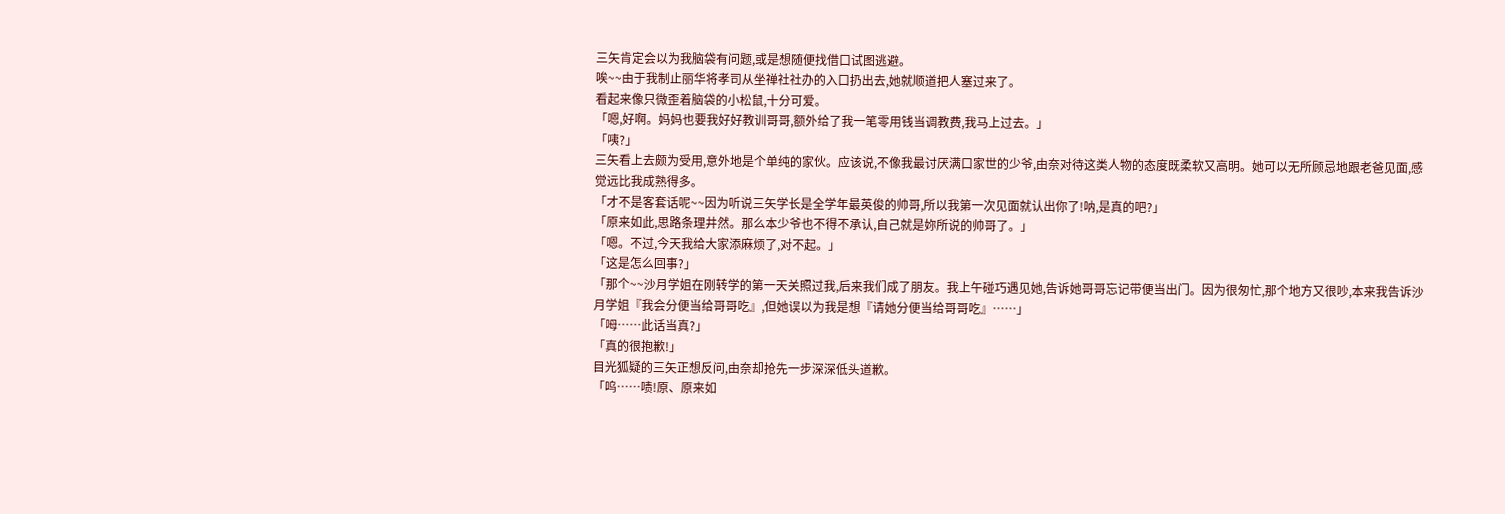三矢肯定会以为我脑袋有问题,或是想随便找借口试图逃避。
唉~~由于我制止丽华将孝司从坐禅社社办的入口扔出去,她就顺道把人塞过来了。
看起来像只微歪着脑袋的小松鼠,十分可爱。
「嗯,好啊。妈妈也要我好好教训哥哥,额外给了我一笔零用钱当调教费,我马上过去。」
「咦?」
三矢看上去颇为受用,意外地是个单纯的家伙。应该说,不像我最讨厌满口家世的少爷,由奈对待这类人物的态度既柔软又高明。她可以无所顾忌地跟老爸见面,感觉远比我成熟得多。
「才不是客套话呢~~因为听说三矢学长是全学年最英俊的帅哥,所以我第一次见面就认出你了!呐,是真的吧?」
「原来如此,思路条理井然。那么本少爷也不得不承认,自己就是妳所说的帅哥了。」
「嗯。不过,今天我给大家添麻烦了,对不起。」
「这是怎么回事?」
「那个~~沙月学姐在刚转学的第一天关照过我,后来我们成了朋友。我上午碰巧遇见她,告诉她哥哥忘记带便当出门。因为很匆忙,那个地方又很吵,本来我告诉沙月学姐『我会分便当给哥哥吃』,但她误以为我是想『请她分便当给哥哥吃』……」
「呣……此话当真?」
「真的很抱歉!」
目光狐疑的三矢正想反问,由奈却抢先一步深深低头道歉。
「呜……啧!原、原来如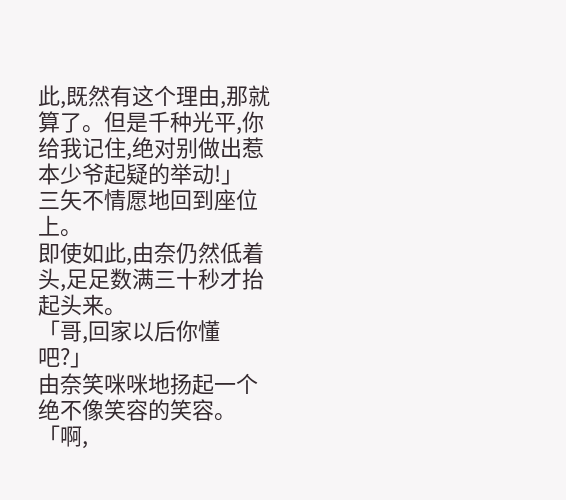此,既然有这个理由,那就算了。但是千种光平,你给我记住,绝对别做出惹本少爷起疑的举动!」
三矢不情愿地回到座位上。
即使如此,由奈仍然低着头,足足数满三十秒才抬起头来。
「哥,回家以后你懂吧?」
由奈笑咪咪地扬起一个绝不像笑容的笑容。
「啊,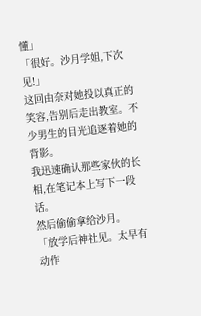懂」
「很好。沙月学姐,下次见!」
这回由奈对她投以真正的笑容,告别后走出教室。不少男生的目光追逐着她的背影。
我迅速确认那些家伙的长相,在笔记本上写下一段话。
然后偷偷拿给沙月。
「放学后神社见。太早有动作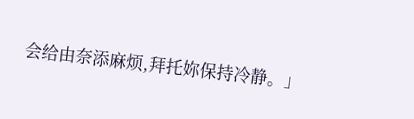会给由奈添麻烦,拜托妳保持冷静。」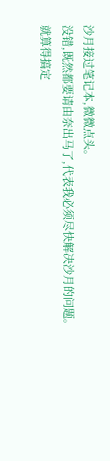沙月接过笔记本,微微点头。
没错,既然都要请由奈出马了,代表我必须尽快解决沙月的问题。
就算得搞定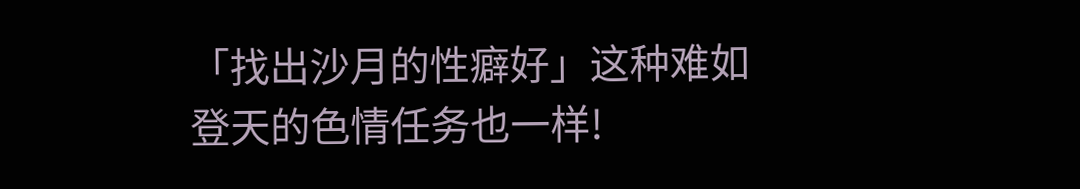「找出沙月的性癖好」这种难如登天的色情任务也一样!